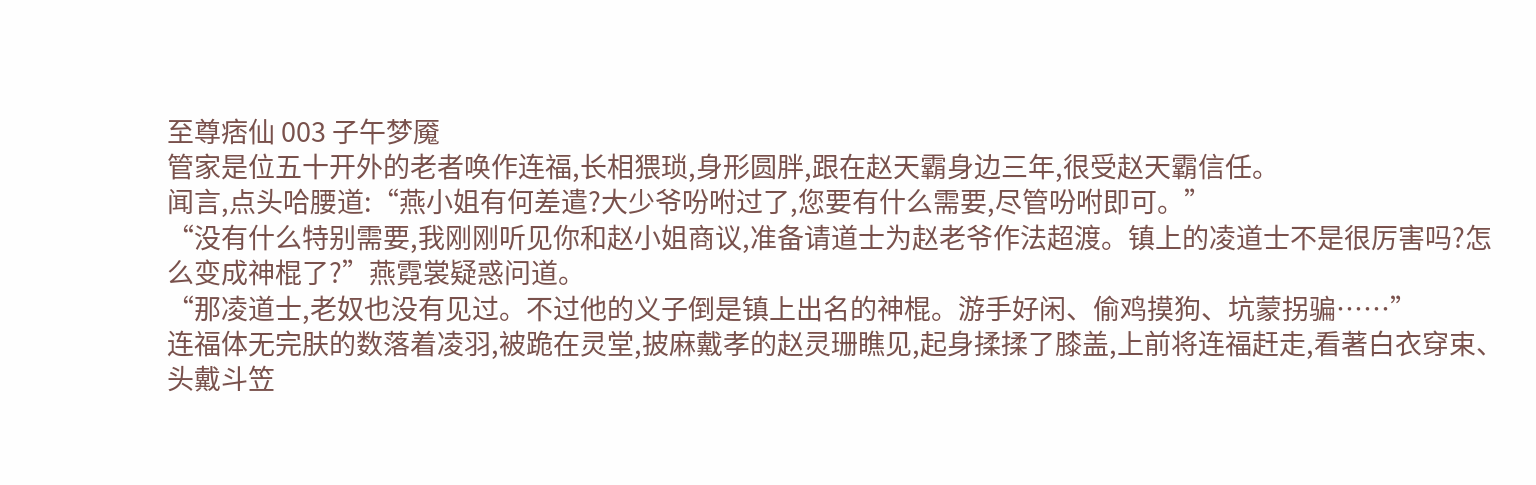至尊痞仙 003 子午梦魇
管家是位五十开外的老者唤作连福,长相猥琐,身形圆胖,跟在赵天霸身边三年,很受赵天霸信任。
闻言,点头哈腰道:“燕小姐有何差遣?大少爷吩咐过了,您要有什么需要,尽管吩咐即可。”
“没有什么特别需要,我刚刚听见你和赵小姐商议,准备请道士为赵老爷作法超渡。镇上的凌道士不是很厉害吗?怎么变成神棍了?”燕霓裳疑惑问道。
“那凌道士,老奴也没有见过。不过他的义子倒是镇上出名的神棍。游手好闲、偷鸡摸狗、坑蒙拐骗……”
连福体无完肤的数落着凌羽,被跪在灵堂,披麻戴孝的赵灵珊瞧见,起身揉揉了膝盖,上前将连福赶走,看著白衣穿束、头戴斗笠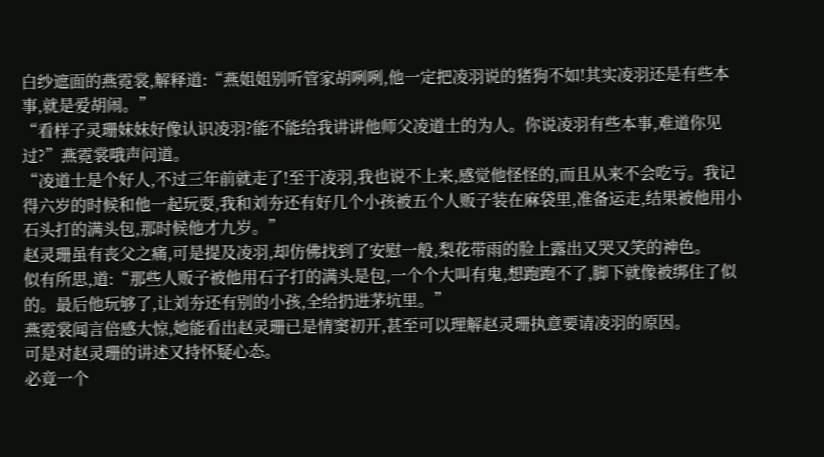白纱遮面的燕霓裳,解释道:“燕姐姐别听管家胡咧咧,他一定把凌羽说的猪狗不如!其实凌羽还是有些本事,就是爱胡闹。”
“看样子灵珊妹妹好像认识凌羽?能不能给我讲讲他师父凌道士的为人。你说凌羽有些本事,难道你见过?”燕霓裳哦声问道。
“凌道士是个好人,不过三年前就走了!至于凌羽,我也说不上来,感觉他怪怪的,而且从来不会吃亏。我记得六岁的时候和他一起玩耍,我和刘夯还有好几个小孩被五个人贩子装在麻袋里,准备运走,结果被他用小石头打的满头包,那时候他才九岁。”
赵灵珊虽有丧父之痛,可是提及凌羽,却仿佛找到了安慰一般,梨花带雨的脸上露出又哭又笑的神色。
似有所思,道:“那些人贩子被他用石子打的满头是包,一个个大叫有鬼,想跑跑不了,脚下就像被绑住了似的。最后他玩够了,让刘夯还有别的小孩,全给扔进茅坑里。”
燕霓裳闻言倍感大惊,她能看出赵灵珊已是情窦初开,甚至可以理解赵灵珊执意要请凌羽的原因。
可是对赵灵珊的讲述又持怀疑心态。
必竟一个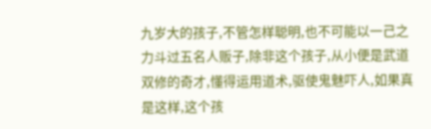九岁大的孩子,不管怎样聪明,也不可能以一己之力斗过五名人贩子,除非这个孩子,从小便是武道双修的奇才,懂得运用道术,驱使鬼魅吓人,如果真是这样,这个孩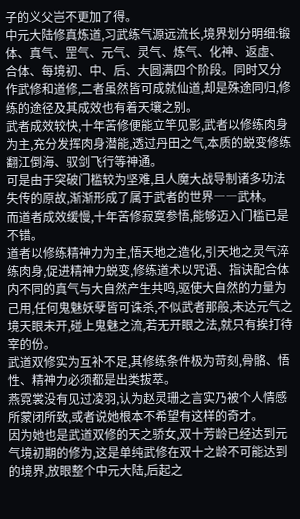子的义父岂不更加了得。
中元大陆修真炼道,习武练气源远流长,境界划分明细:锻体、真气、罡气、元气、灵气、炼气、化神、返虚、合体、每境初、中、后、大圆满四个阶段。同时又分作武修和道修,二者虽然皆可成就仙道,却是殊途同归,修练的途径及其成效也有着天壤之别。
武者成效较快,十年苦修便能立竿见影,武者以修练肉身为主,充分发挥肉身潜能,透过丹田之气,本质的蜕变修练翻江倒海、驭剑飞行等神通。
可是由于突破门槛较为坚难,且人魔大战导制诸多功法失传的原故,渐渐形成了属于武者的世界――武林。
而道者成效缓慢,十年苦修寂寞参悟,能够迈入门槛已是不错。
道者以修练精神力为主,悟天地之造化,引天地之灵气淬练肉身,促进精神力蜕变,修练道术以咒语、指诀配合体内不同的真气与大自然产生共鸣,驱使大自然的力量为己用,任何鬼魅妖孽皆可诛杀,不似武者那般,未达元气之境天眼未开,碰上鬼魅之流,若无开眼之法,就只有挨打待宰的份。
武道双修实为互补不足,其修练条件极为苛刻,骨骼、悟性、精神力必须都是出类拔萃。
燕霓裳没有见过凌羽,认为赵灵珊之言实乃被个人情感所蒙闭所致,或者说她根本不希望有这样的奇才。
因为她也是武道双修的天之骄女,双十芳龄已经达到元气境初期的修为,这是单纯武修在双十之龄不可能达到的境界,放眼整个中元大陆,后起之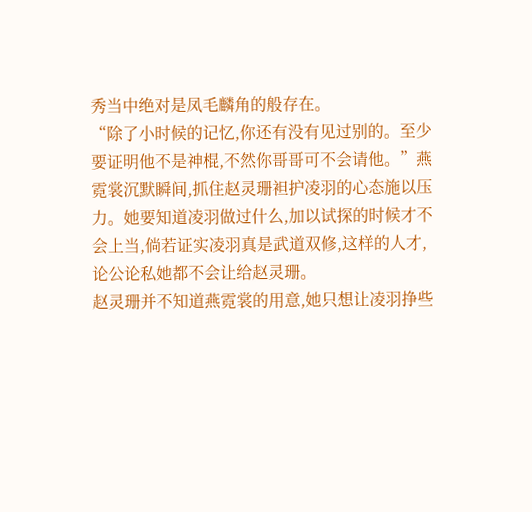秀当中绝对是凤毛麟角的般存在。
“除了小时候的记忆,你还有没有见过别的。至少要证明他不是神棍,不然你哥哥可不会请他。”燕霓裳沉默瞬间,抓住赵灵珊袒护凌羽的心态施以压力。她要知道凌羽做过什么,加以试探的时候才不会上当,倘若证实凌羽真是武道双修,这样的人才,论公论私她都不会让给赵灵珊。
赵灵珊并不知道燕霓裳的用意,她只想让凌羽挣些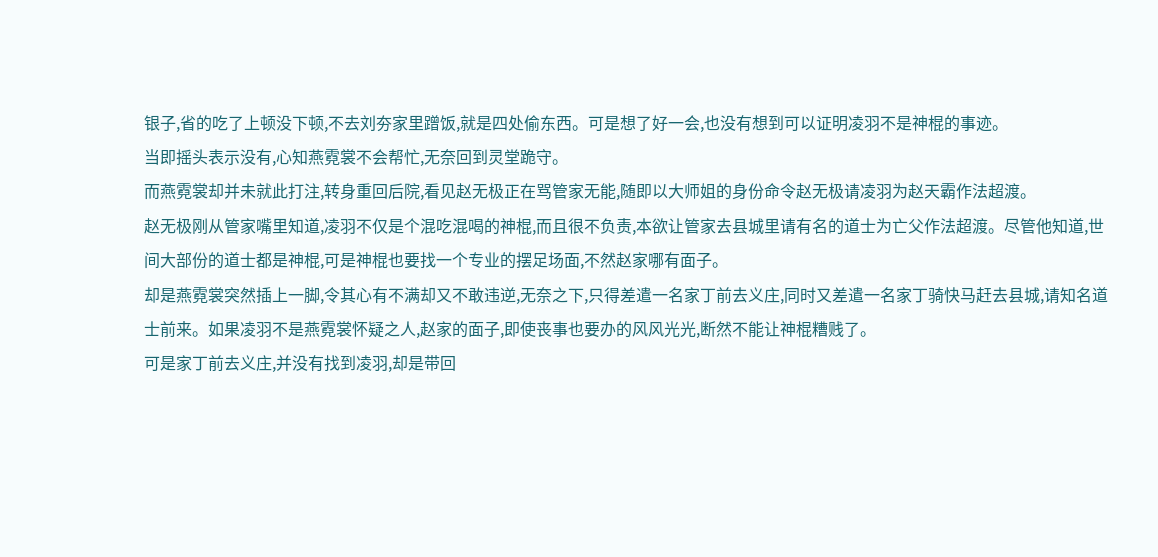银子,省的吃了上顿没下顿,不去刘夯家里蹭饭,就是四处偷东西。可是想了好一会,也没有想到可以证明凌羽不是神棍的事迹。
当即摇头表示没有,心知燕霓裳不会帮忙,无奈回到灵堂跪守。
而燕霓裳却并未就此打注,转身重回后院,看见赵无极正在骂管家无能,随即以大师姐的身份命令赵无极请凌羽为赵天霸作法超渡。
赵无极刚从管家嘴里知道,凌羽不仅是个混吃混喝的神棍,而且很不负责,本欲让管家去县城里请有名的道士为亡父作法超渡。尽管他知道,世间大部份的道士都是神棍,可是神棍也要找一个专业的摆足场面,不然赵家哪有面子。
却是燕霓裳突然插上一脚,令其心有不满却又不敢违逆,无奈之下,只得差遣一名家丁前去义庄,同时又差遣一名家丁骑快马赶去县城,请知名道士前来。如果凌羽不是燕霓裳怀疑之人,赵家的面子,即使丧事也要办的风风光光,断然不能让神棍糟贱了。
可是家丁前去义庄,并没有找到凌羽,却是带回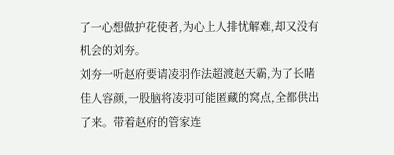了一心想做护花使者,为心上人排忧解难,却又没有机会的刘夯。
刘夯一听赵府要请凌羽作法超渡赵天霸,为了长睹佳人容颜,一股脑将凌羽可能匿藏的窝点,全都供出了来。带着赵府的管家连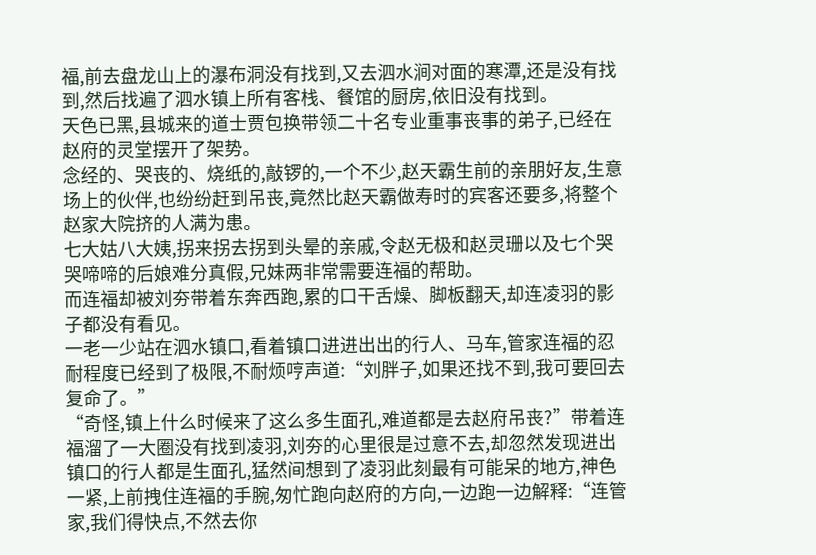福,前去盘龙山上的瀑布洞没有找到,又去泗水涧对面的寒潭,还是没有找到,然后找遍了泗水镇上所有客栈、餐馆的厨房,依旧没有找到。
天色已黑,县城来的道士贾包换带领二十名专业重事丧事的弟子,已经在赵府的灵堂摆开了架势。
念经的、哭丧的、烧纸的,敲锣的,一个不少,赵天霸生前的亲朋好友,生意场上的伙伴,也纷纷赶到吊丧,竟然比赵天霸做寿时的宾客还要多,将整个赵家大院挤的人满为患。
七大姑八大姨,拐来拐去拐到头晕的亲戚,令赵无极和赵灵珊以及七个哭哭啼啼的后娘难分真假,兄妹两非常需要连福的帮助。
而连福却被刘夯带着东奔西跑,累的口干舌燥、脚板翻天,却连凌羽的影子都没有看见。
一老一少站在泗水镇口,看着镇口进进出出的行人、马车,管家连福的忍耐程度已经到了极限,不耐烦哼声道:“刘胖子,如果还找不到,我可要回去复命了。”
“奇怪,镇上什么时候来了这么多生面孔,难道都是去赵府吊丧?”带着连福溜了一大圈没有找到凌羽,刘夯的心里很是过意不去,却忽然发现进出镇口的行人都是生面孔,猛然间想到了凌羽此刻最有可能呆的地方,神色一紧,上前拽住连福的手腕,匆忙跑向赵府的方向,一边跑一边解释:“连管家,我们得快点,不然去你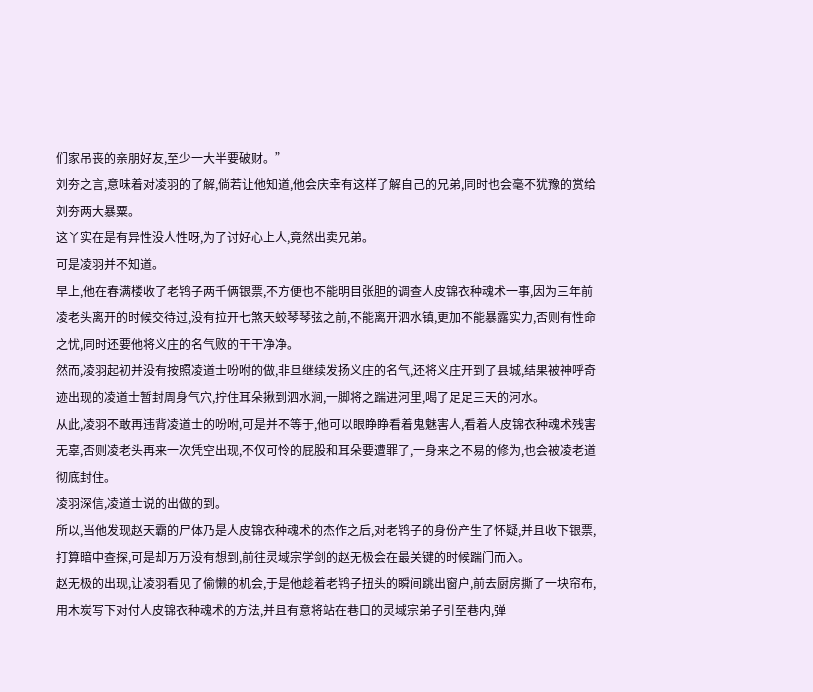们家吊丧的亲朋好友,至少一大半要破财。”
刘夯之言,意味着对凌羽的了解,倘若让他知道,他会庆幸有这样了解自己的兄弟,同时也会毫不犹豫的赏给刘夯两大暴粟。
这丫实在是有异性没人性呀,为了讨好心上人,竟然出卖兄弟。
可是凌羽并不知道。
早上,他在春满楼收了老鸨子两千俩银票,不方便也不能明目张胆的调查人皮锦衣种魂术一事,因为三年前凌老头离开的时候交待过,没有拉开七煞天蛟琴琴弦之前,不能离开泗水镇,更加不能暴露实力,否则有性命之忧,同时还要他将义庄的名气败的干干净净。
然而,凌羽起初并没有按照凌道士吩咐的做,非旦继续发扬义庄的名气,还将义庄开到了县城,结果被神呼奇迹出现的凌道士暂封周身气穴,拧住耳朵揪到泗水涧,一脚将之踹进河里,喝了足足三天的河水。
从此,凌羽不敢再违背凌道士的吩咐,可是并不等于,他可以眼睁睁看着鬼魅害人,看着人皮锦衣种魂术残害无辜,否则凌老头再来一次凭空出现,不仅可怜的屁股和耳朵要遭罪了,一身来之不易的修为,也会被凌老道彻底封住。
凌羽深信,凌道士说的出做的到。
所以,当他发现赵天霸的尸体乃是人皮锦衣种魂术的杰作之后,对老鸨子的身份产生了怀疑,并且收下银票,打算暗中查探,可是却万万没有想到,前往灵域宗学剑的赵无极会在最关键的时候踹门而入。
赵无极的出现,让凌羽看见了偷懒的机会,于是他趁着老鸨子扭头的瞬间跳出窗户,前去厨房撕了一块帘布,用木炭写下对付人皮锦衣种魂术的方法,并且有意将站在巷口的灵域宗弟子引至巷内,弹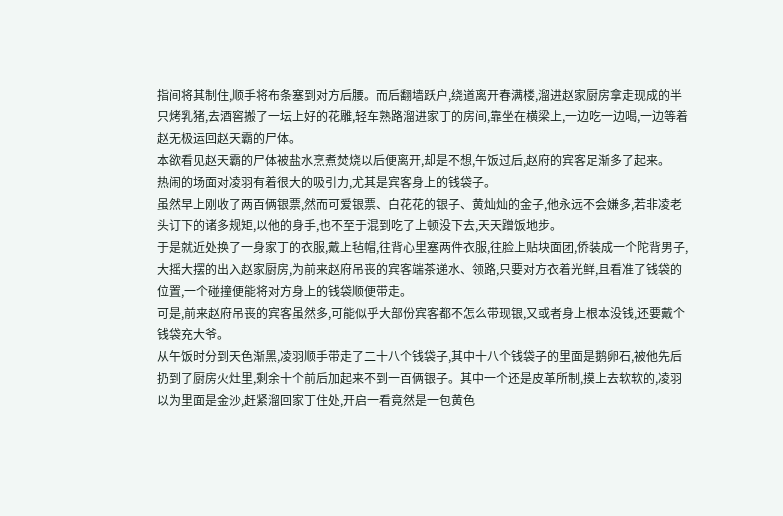指间将其制住,顺手将布条塞到对方后腰。而后翻墙跃户,绕道离开春满楼,溜进赵家厨房拿走现成的半只烤乳猪,去酒窖搬了一坛上好的花雕,轻车熟路溜进家丁的房间,靠坐在横梁上,一边吃一边喝,一边等着赵无极运回赵天霸的尸体。
本欲看见赵天霸的尸体被盐水烹煮焚烧以后便离开,却是不想,午饭过后,赵府的宾客足渐多了起来。
热闹的场面对凌羽有着很大的吸引力,尤其是宾客身上的钱袋子。
虽然早上刚收了两百俩银票,然而可爱银票、白花花的银子、黄灿灿的金子,他永远不会嫌多,若非凌老头订下的诸多规矩,以他的身手,也不至于混到吃了上顿没下去,天天蹭饭地步。
于是就近处换了一身家丁的衣服,戴上毡帽,往背心里塞两件衣服,往脸上贴块面团,侨装成一个陀背男子,大摇大摆的出入赵家厨房,为前来赵府吊丧的宾客端茶递水、领路,只要对方衣着光鲜,且看准了钱袋的位置,一个碰撞便能将对方身上的钱袋顺便带走。
可是,前来赵府吊丧的宾客虽然多,可能似乎大部份宾客都不怎么带现银,又或者身上根本没钱,还要戴个钱袋充大爷。
从午饭时分到天色渐黑,凌羽顺手带走了二十八个钱袋子,其中十八个钱袋子的里面是鹅卵石,被他先后扔到了厨房火灶里,剩余十个前后加起来不到一百俩银子。其中一个还是皮革所制,摸上去软软的,凌羽以为里面是金沙,赶紧溜回家丁住处,开启一看竟然是一包黄色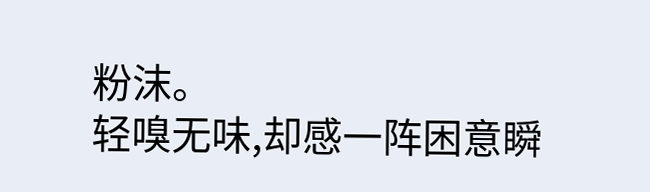粉沫。
轻嗅无味,却感一阵困意瞬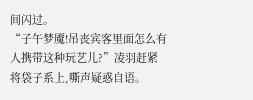间闪过。
“子午梦魇!吊丧宾客里面怎么有人携带这种玩艺儿?”凌羽赶紧将袋子系上,嘶声疑惑自语。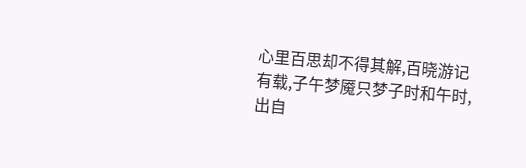心里百思却不得其解,百晓游记有载,子午梦魇只梦子时和午时,出自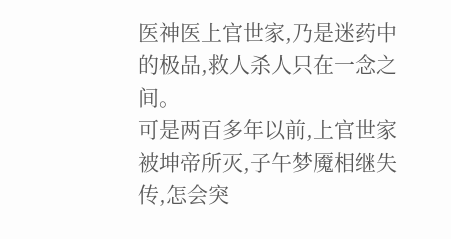医神医上官世家,乃是迷药中的极品,救人杀人只在一念之间。
可是两百多年以前,上官世家被坤帝所灭,子午梦魇相继失传,怎会突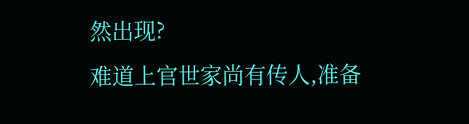然出现?
难道上官世家尚有传人,准备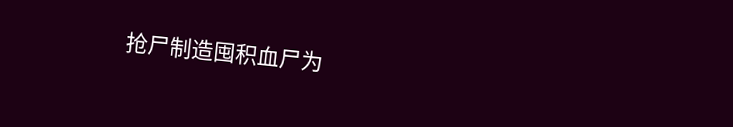抢尸制造囤积血尸为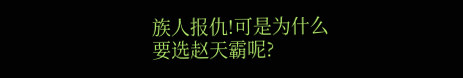族人报仇!可是为什么要选赵天霸呢?